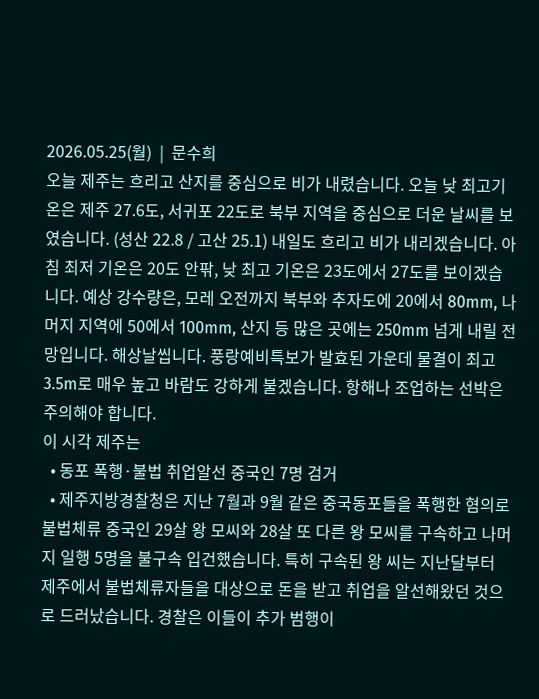2026.05.25(월)  |  문수희
오늘 제주는 흐리고 산지를 중심으로 비가 내렸습니다. 오늘 낮 최고기온은 제주 27.6도, 서귀포 22도로 북부 지역을 중심으로 더운 날씨를 보였습니다. (성산 22.8 / 고산 25.1) 내일도 흐리고 비가 내리겠습니다. 아침 최저 기온은 20도 안팎, 낮 최고 기온은 23도에서 27도를 보이겠습니다. 예상 강수량은, 모레 오전까지 북부와 추자도에 20에서 80mm, 나머지 지역에 50에서 100mm, 산지 등 많은 곳에는 250mm 넘게 내릴 전망입니다. 해상날씹니다. 풍랑예비특보가 발효된 가운데 물결이 최고 3.5m로 매우 높고 바람도 강하게 불겠습니다. 항해나 조업하는 선박은 주의해야 합니다.
이 시각 제주는
  • 동포 폭행·불법 취업알선 중국인 7명 검거
  • 제주지방경찰청은 지난 7월과 9월 같은 중국동포들을 폭행한 혐의로 불법체류 중국인 29살 왕 모씨와 28살 또 다른 왕 모씨를 구속하고 나머지 일행 5명을 불구속 입건했습니다. 특히 구속된 왕 씨는 지난달부터 제주에서 불법체류자들을 대상으로 돈을 받고 취업을 알선해왔던 것으로 드러났습니다. 경찰은 이들이 추가 범행이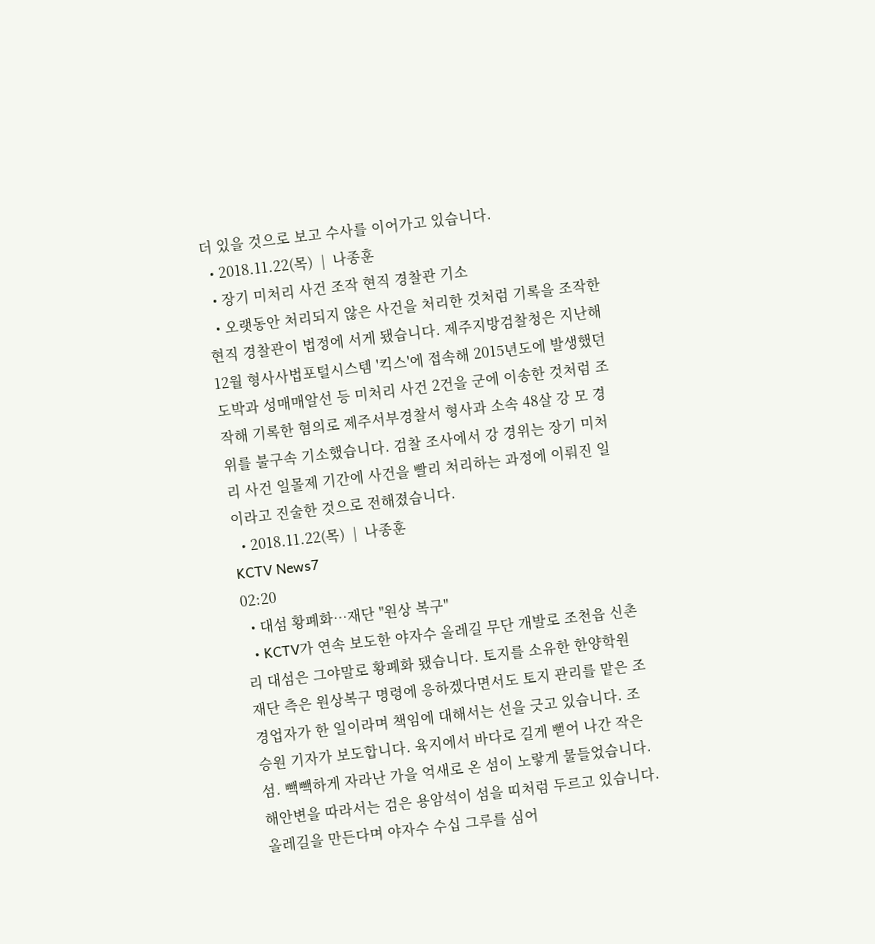더 있을 것으로 보고 수사를 이어가고 있습니다.
  • 2018.11.22(목)  |  나종훈
  • 장기 미처리 사건 조작 현직 경찰관 기소
  • 오랫동안 처리되지 않은 사건을 처리한 것처럼 기록을 조작한 현직 경찰관이 법정에 서게 됐습니다. 제주지방검찰청은 지난해 12월 형사사법포털시스템 '킥스'에 접속해 2015년도에 발생했던 도박과 성매매알선 등 미처리 사건 2건을 군에 이송한 것처럼 조작해 기록한 혐의로 제주서부경찰서 형사과 소속 48살 강 모 경위를 불구속 기소했습니다. 검찰 조사에서 강 경위는 장기 미처리 사건 일몰제 기간에 사건을 빨리 처리하는 과정에 이뤄진 일이라고 진술한 것으로 전해졌습니다.
  • 2018.11.22(목)  |  나종훈
KCTV News7
02:20
  • 대섬 황폐화…재단 "원상 복구"
  • KCTV가 연속 보도한 야자수 올레길 무단 개발로 조천읍 신촌리 대섬은 그야말로 황폐화 됐습니다. 토지를 소유한 한양학원 재단 측은 원상복구 명령에 응하겠다면서도 토지 관리를 맡은 조경업자가 한 일이라며 책임에 대해서는 선을 긋고 있습니다. 조승원 기자가 보도합니다. 육지에서 바다로 길게 뻗어 나간 작은 섬. 빽빽하게 자라난 가을 억새로 온 섬이 노랗게 물들었습니다. 해안변을 따라서는 검은 용암석이 섬을 띠처럼 두르고 있습니다. 올레길을 만든다며 야자수 수십 그루를 심어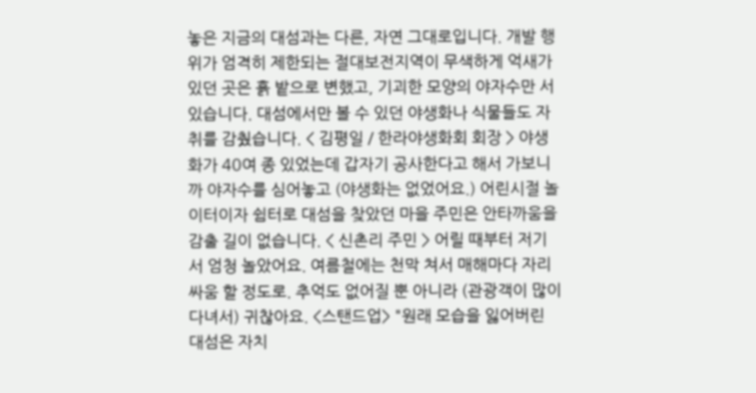놓은 지금의 대섬과는 다른, 자연 그대로입니다. 개발 행위가 엄격히 제한되는 절대보전지역이 무색하게 억새가 있던 곳은 흙 밭으로 변했고, 기괴한 모양의 야자수만 서 있습니다. 대섬에서만 볼 수 있던 야생화나 식물들도 자취를 감췄습니다. < 김평일 / 한라야생화회 회장 > 야생화가 40여 종 있었는데 갑자기 공사한다고 해서 가보니까 야자수를 심어놓고 (야생화는 없었어요.) 어린시절 놀이터이자 쉼터로 대섬을 찾았던 마을 주민은 안타까움을 감출 길이 없습니다. < 신촌리 주민 > 어릴 때부터 저기서 엄청 놀았어요. 여름철에는 천막 쳐서 매해마다 자리싸움 할 정도로. 추억도 없어질 뿐 아니라 (관광객이 많이 다녀서) 귀찮아요. <스탠드업> "원래 모습을 잃어버린 대섬은 자치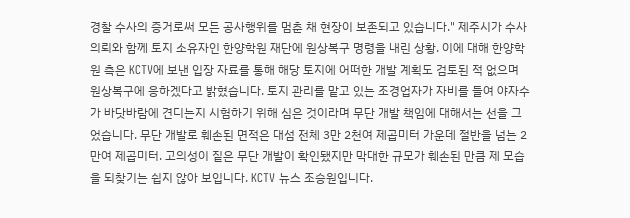경찰 수사의 증거로써 모든 공사행위를 멈춘 채 현장이 보존되고 있습니다." 제주시가 수사 의뢰와 함께 토지 소유자인 한양학원 재단에 원상복구 명령을 내린 상황. 이에 대해 한양학원 측은 KCTV에 보낸 입장 자료를 통해 해당 토지에 어떠한 개발 계획도 검토된 적 없으며 원상복구에 응하겠다고 밝혔습니다. 토지 관리를 맡고 있는 조경업자가 자비를 들여 야자수가 바닷바람에 견디는지 시험하기 위해 심은 것이라며 무단 개발 책임에 대해서는 선을 그었습니다. 무단 개발로 훼손된 면적은 대섬 전체 3만 2천여 제곱미터 가운데 절반을 넘는 2만여 제곱미터. 고의성이 짙은 무단 개발이 확인됐지만 막대한 규모가 훼손된 만큼 제 모습을 되찾기는 쉽지 않아 보입니다. KCTV 뉴스 조승원입니다.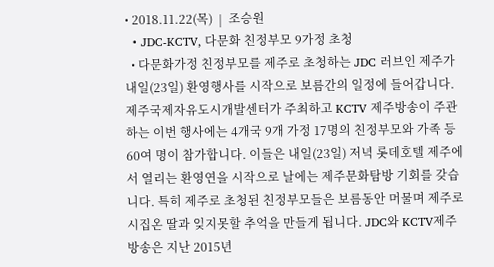• 2018.11.22(목)  |  조승원
  • JDC-KCTV, 다문화 친정부모 9가정 초청
  • 다문화가정 친정부모를 제주로 초청하는 JDC 러브인 제주가 내일(23일) 환영행사를 시작으로 보름간의 일정에 들어갑니다. 제주국제자유도시개발센터가 주최하고 KCTV 제주방송이 주관하는 이번 행사에는 4개국 9개 가정 17명의 친정부모와 가족 등 60여 명이 참가합니다. 이들은 내일(23일) 저녁 롯데호텔 제주에서 열리는 환영연을 시작으로 날에는 제주문화탐방 기회를 갖습니다. 특히 제주로 초청된 친정부모들은 보름동안 머물며 제주로 시집온 딸과 잊지못할 추억을 만들게 됩니다. JDC와 KCTV제주방송은 지난 2015년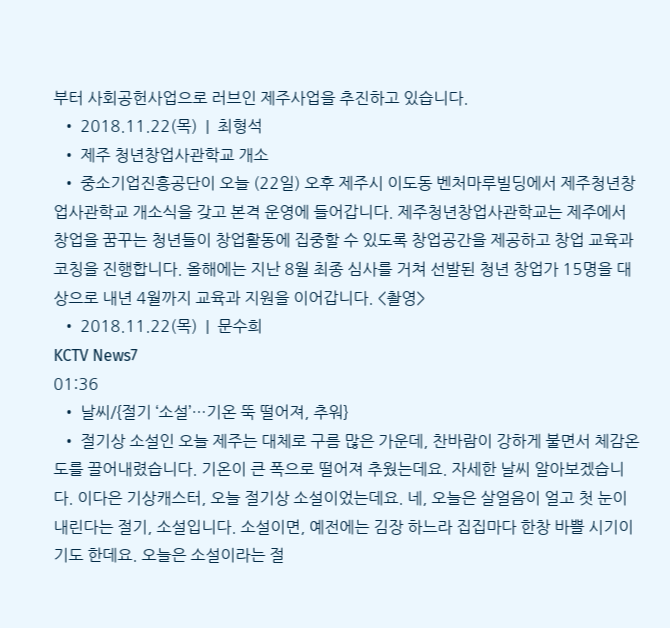부터 사회공헌사업으로 러브인 제주사업을 추진하고 있습니다.
  • 2018.11.22(목)  |  최형석
  • 제주 청년창업사관학교 개소
  • 중소기업진흥공단이 오늘 (22일) 오후 제주시 이도동 벤처마루빌딩에서 제주청년창업사관학교 개소식을 갖고 본격 운영에 들어갑니다. 제주청년창업사관학교는 제주에서 창업을 꿈꾸는 청년들이 창업활동에 집중할 수 있도록 창업공간을 제공하고 창업 교육과 코칭을 진행합니다. 올해에는 지난 8월 최종 심사를 거쳐 선발된 청년 창업가 15명을 대상으로 내년 4월까지 교육과 지원을 이어갑니다. <촬영>
  • 2018.11.22(목)  |  문수희
KCTV News7
01:36
  • 날씨/{절기 ‘소설’…기온 뚝 떨어져, 추워}
  • 절기상 소설인 오늘 제주는 대체로 구름 많은 가운데, 찬바람이 강하게 불면서 체감온도를 끌어내렸습니다. 기온이 큰 폭으로 떨어져 추웠는데요. 자세한 날씨 알아보겠습니다. 이다은 기상캐스터, 오늘 절기상 소설이었는데요. 네, 오늘은 살얼음이 얼고 첫 눈이 내린다는 절기, 소설입니다. 소설이면, 예전에는 김장 하느라 집집마다 한창 바쁠 시기이기도 한데요. 오늘은 소설이라는 절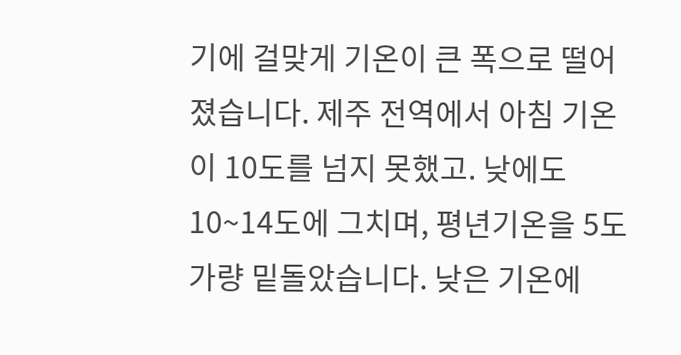기에 걸맞게 기온이 큰 폭으로 떨어졌습니다. 제주 전역에서 아침 기온이 10도를 넘지 못했고. 낮에도 10~14도에 그치며, 평년기온을 5도 가량 밑돌았습니다. 낮은 기온에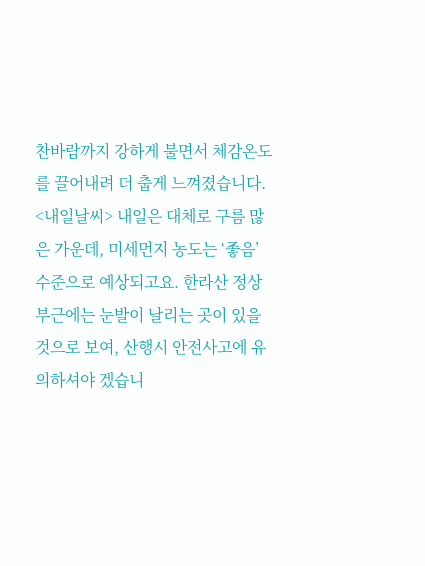찬바람까지 강하게 불면서 체감온도를 끌어내려 더 춥게 느껴졌습니다. <내일날씨> 내일은 대체로 구름 많은 가운데, 미세먼지 농도는 ‘좋음’ 수준으로 예상되고요. 한라산 정상 부근에는 눈발이 날리는 곳이 있을 것으로 보여, 산행시 안전사고에 유의하셔야 겠습니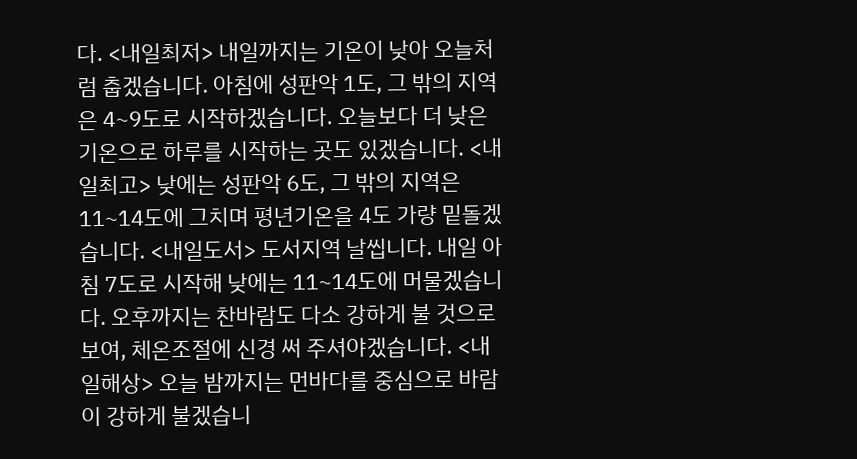다. <내일최저> 내일까지는 기온이 낮아 오늘처럼 춥겠습니다. 아침에 성판악 1도, 그 밖의 지역은 4~9도로 시작하겠습니다. 오늘보다 더 낮은 기온으로 하루를 시작하는 곳도 있겠습니다. <내일최고> 낮에는 성판악 6도, 그 밖의 지역은 11~14도에 그치며 평년기온을 4도 가량 밑돌겠습니다. <내일도서> 도서지역 날씹니다. 내일 아침 7도로 시작해 낮에는 11~14도에 머물겠습니다. 오후까지는 찬바람도 다소 강하게 불 것으로 보여, 체온조절에 신경 써 주셔야겠습니다. <내일해상> 오늘 밤까지는 먼바다를 중심으로 바람이 강하게 불겠습니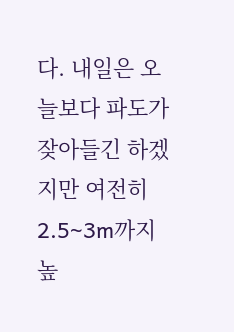다. 내일은 오늘보다 파도가 잦아들긴 하겠지만 여전히 2.5~3m까지 높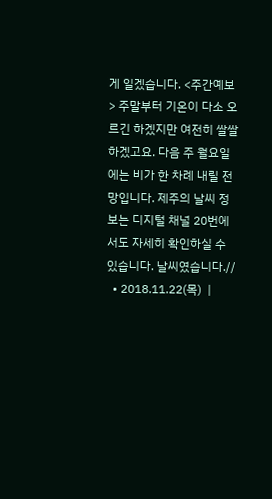게 일겠습니다. <주간예보> 주말부터 기온이 다소 오르긴 하겠지만 여전히 쌀쌀하겠고요. 다음 주 월요일에는 비가 한 차례 내릴 전망입니다. 제주의 날씨 정보는 디지털 채널 20번에서도 자세히 확인하실 수 있습니다. 날씨였습니다.//
  • 2018.11.22(목)  |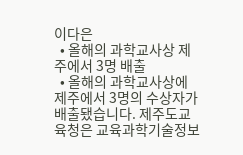이다은
  • 올해의 과학교사상 제주에서 3명 배출
  • 올해의 과학교사상에 제주에서 3명의 수상자가 배출됐습니다. 제주도교육청은 교육과학기술정보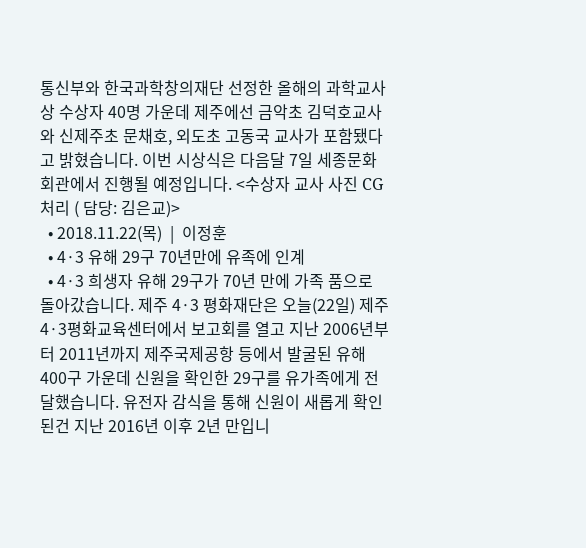통신부와 한국과학창의재단 선정한 올해의 과학교사상 수상자 40명 가운데 제주에선 금악초 김덕호교사와 신제주초 문채호, 외도초 고동국 교사가 포함됐다고 밝혔습니다. 이번 시상식은 다음달 7일 세종문화회관에서 진행될 예정입니다. <수상자 교사 사진 CG 처리 ( 담당: 김은교)>
  • 2018.11.22(목)  |  이정훈
  • 4·3 유해 29구 70년만에 유족에 인계
  • 4·3 희생자 유해 29구가 70년 만에 가족 품으로 돌아갔습니다. 제주 4·3 평화재단은 오늘(22일) 제주 4·3평화교육센터에서 보고회를 열고 지난 2006년부터 2011년까지 제주국제공항 등에서 발굴된 유해 400구 가운데 신원을 확인한 29구를 유가족에게 전달했습니다. 유전자 감식을 통해 신원이 새롭게 확인된건 지난 2016년 이후 2년 만입니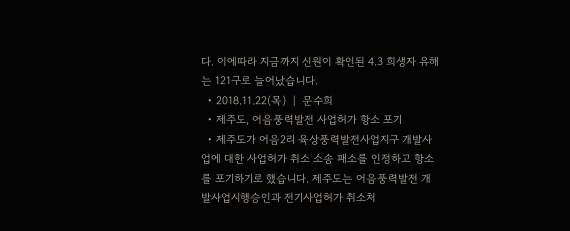다. 이에따라 지금까지 신원이 확인된 4.3 희생자 유해는 121구로 늘어났습니다.
  • 2018.11.22(목)  |  문수희
  • 제주도, 어음풍력발전 사업허가 항소 포기
  • 제주도가 어음2리 육상풍력발전사업지구 개발사업에 대한 사업허가 취소 소송 패소를 인정하고 항소를 포기하기로 했습니다. 제주도는 어음풍력발전 개발사업시행승인과 전기사업허가 취소처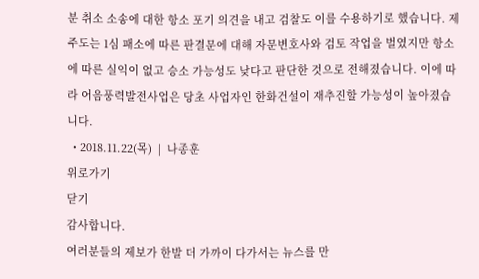분 취소 소송에 대한 항소 포기 의견을 내고 검찰도 이를 수용하기로 했습니다. 제주도는 1심 패소에 따른 판결문에 대해 자문변호사와 검토 작업을 벌였지만 항소에 따른 실익이 없고 승소 가능성도 낮다고 판단한 것으로 전해졌습니다. 이에 따라 어음풍력발전사업은 당초 사업자인 한화건설이 재추진할 가능성이 높아졌습니다.
  • 2018.11.22(목)  |  나종훈
위로가기
닫기
감사합니다.
여러분들의 제보가 한발 더 가까이 다가서는 뉴스를 만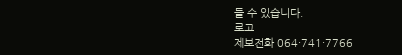들 수 있습니다.
로고
제보전화 064·741·7766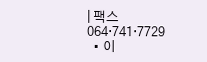| 팩스 064·741·7729
  • 이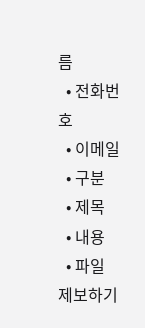름
  • 전화번호
  • 이메일
  • 구분
  • 제목
  • 내용
  • 파일
제보하기